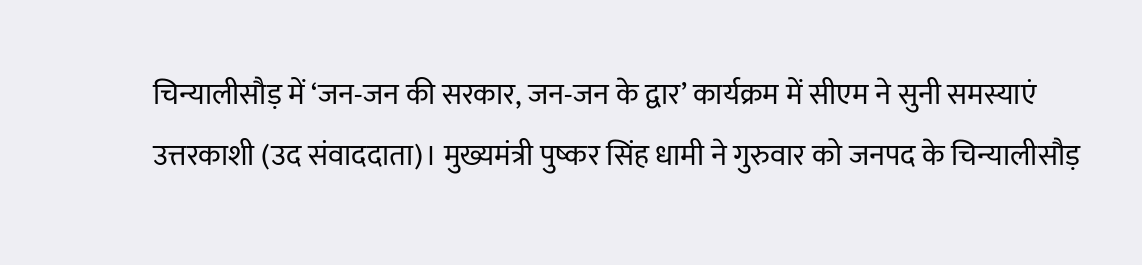चिन्यालीसौड़ में ‘जन-जन की सरकार, जन-जन के द्वार’ कार्यक्रम में सीएम ने सुनी समस्याएं
उत्तरकाशी (उद संवाददाता)। मुख्यमंत्री पुष्कर सिंह धामी ने गुरुवार को जनपद के चिन्यालीसौड़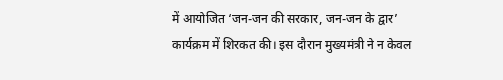में आयोजित ‘जन-जन की सरकार, जन-जन के द्वार’ कार्यक्रम में शिरकत की। इस दौरान मुख्यमंत्री ने न केवल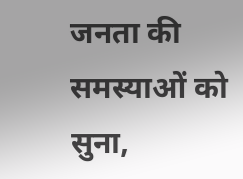जनता की समस्याओं को सुना,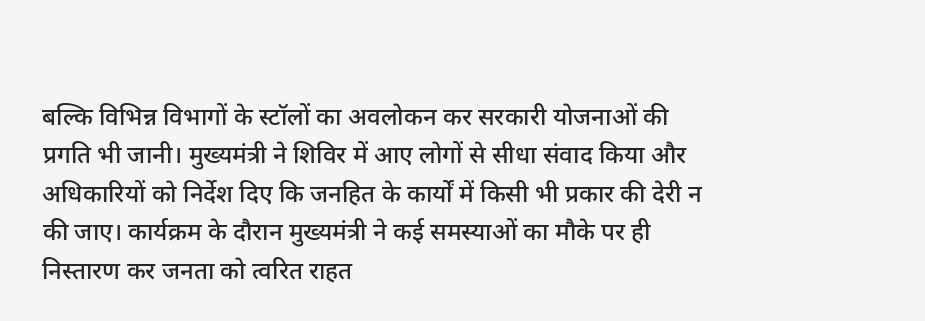बल्कि विभिन्न विभागों के स्टॉलों का अवलोकन कर सरकारी योजनाओं की प्रगति भी जानी। मुख्यमंत्री ने शिविर में आए लोगों से सीधा संवाद किया और अधिकारियों को निर्देश दिए कि जनहित के कार्यों में किसी भी प्रकार की देरी न की जाए। कार्यक्रम के दौरान मुख्यमंत्री ने कई समस्याओं का मौके पर ही निस्तारण कर जनता को त्वरित राहत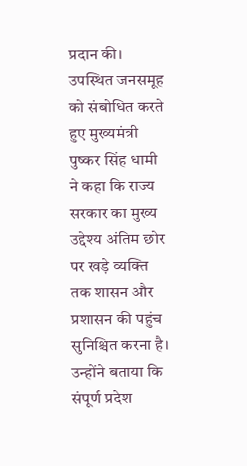प्रदान की। उपस्थित जनसमूह को संबोधित करते हुए मुख्यमंत्री पुष्कर सिंह धामी ने कहा कि राज्य सरकार का मुख्य उद्देश्य अंतिम छोर पर खड़े व्यक्ति तक शासन और प्रशासन की पहुंच सुनिश्चित करना है। उन्होंने बताया कि संपूर्ण प्रदेश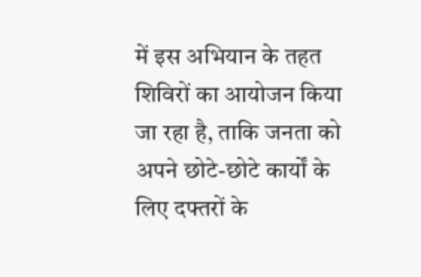में इस अभियान के तहत शिविरों का आयोजन किया जा रहा है, ताकि जनता को अपने छोटे-छोटे कार्यों के लिए दफ्तरों के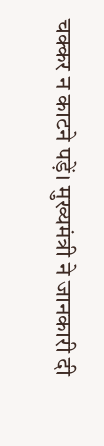चक्कर न काटने पड़ें। मुख्यमंत्री ने जानकारी दी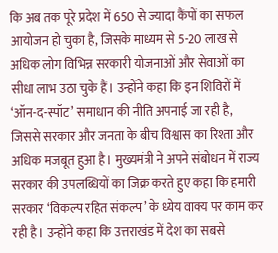कि अब तक पूरे प्रदेश में 650 से ज्यादा कैंपों का सफल आयोजन हो चुका है, जिसके माध्यम से 5-20 लाख से अधिक लोग विभिन्न सरकारी योजनाओं और सेवाओं का सीधा लाभ उठा चुके हैं। उन्होंने कहा कि इन शिविरों में ‘ऑन-द-स्पॉट’ समाधान की नीति अपनाई जा रही है, जिससे सरकार और जनता के बीच विश्वास का रिश्ता और अधिक मजबूत हुआ है। मुख्यमंत्री ने अपने संबोधन में राज्य सरकार की उपलब्धियों का जिक्र करते हुए कहा कि हमारी सरकार ‘विकल्प रहित संकल्प’ के ध्येय वाक्य पर काम कर रही है। उन्होंने कहा कि उत्तराखंड में देश का सबसे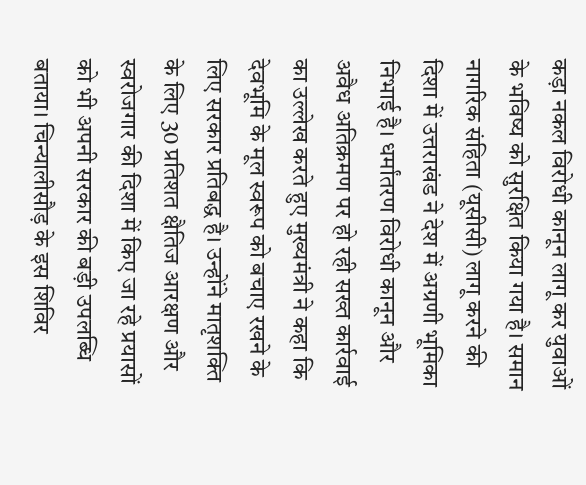कड़ा नकल विरोधी कानून लागू कर युवाओं के भविष्य को सुरक्षित किया गया है। समान नागरिक संहिता (यूसीसी) लागू करने की दिशा में उत्तराखंड ने देश में अग्रणी भूमिका निभाई है। धर्मांतरण विरोधी कानून और अवैध अतिक्रमण पर हो रही सख्त कार्रवाई का उल्लेख करते हुए मुख्यमंत्री ने कहा कि देवभूमि के मूल स्वरूप को बचाए रखने के लिए सरकार प्रतिबद्ध है। उन्होंने मातृशक्ति के लिए 30 प्रतिशत क्षैतिज आरक्षण और स्वरोजगार की दिशा में किए जा रहे प्रयासों को भी अपनी सरकार की बड़ी उपलब्धि बताया। चिन्यालीसौड़ के इस शिविर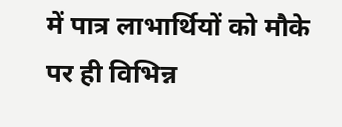में पात्र लाभार्थियों को मौके पर ही विभिन्न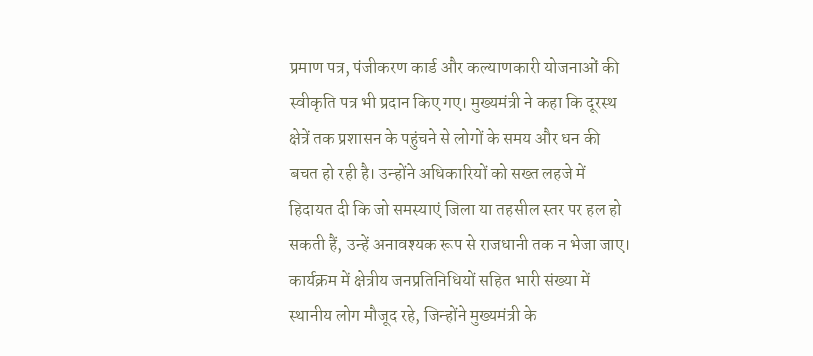प्रमाण पत्र, पंजीकरण कार्ड और कल्याणकारी योजनाओं की स्वीकृति पत्र भी प्रदान किए गए। मुख्यमंत्री ने कहा कि दूरस्थ क्षेत्रें तक प्रशासन के पहुंचने से लोगों के समय और धन की बचत हो रही है। उन्होंने अधिकारियों को सख्त लहजे में हिदायत दी कि जो समस्याएं जिला या तहसील स्तर पर हल हो सकती हैं, उन्हें अनावश्यक रूप से राजधानी तक न भेजा जाए। कार्यक्रम में क्षेत्रीय जनप्रतिनिधियों सहित भारी संख्या में स्थानीय लोग मौजूद रहे, जिन्होंने मुख्यमंत्री के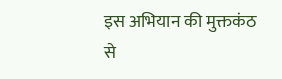इस अभियान की मुक्तकंठ से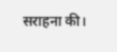सराहना की।